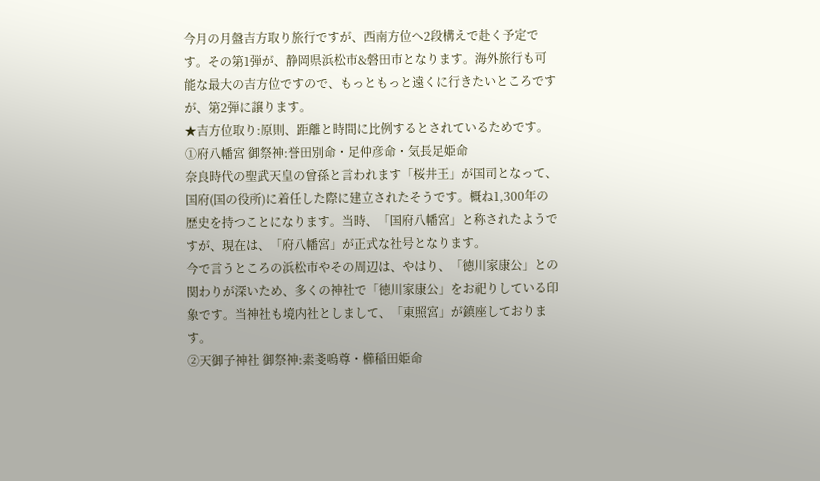今月の月盤吉方取り旅行ですが、西南方位へ2段構えで赴く予定です。その第1弾が、静岡県浜松市&磐田市となります。海外旅行も可能な最大の吉方位ですので、もっともっと遠くに行きたいところですが、第2弾に譲ります。
★吉方位取り:原則、距離と時間に比例するとされているためです。
①府八幡宮 御祭神:誉田別命・足仲彦命・気長足姫命
奈良時代の聖武天皇の曾孫と言われます「桜井王」が国司となって、国府(国の役所)に着任した際に建立されたそうです。概ね1,300年の歴史を持つことになります。当時、「国府八幡宮」と称されたようですが、現在は、「府八幡宮」が正式な社号となります。
今で言うところの浜松市やその周辺は、やはり、「徳川家康公」との関わりが深いため、多くの神社で「徳川家康公」をお祀りしている印象です。当神社も境内社としまして、「東照宮」が鎮座しております。
②天御子神社 御祭神:素戔嗚尊・櫛稲田姫命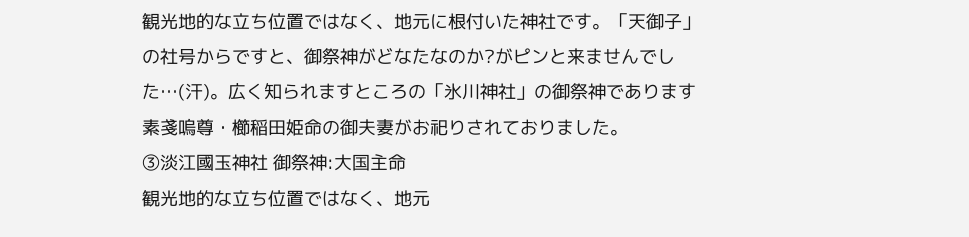観光地的な立ち位置ではなく、地元に根付いた神社です。「天御子」の社号からですと、御祭神がどなたなのか?がピンと来ませんでした…(汗)。広く知られますところの「氷川神社」の御祭神であります素戔嗚尊・櫛稲田姫命の御夫妻がお祀りされておりました。
③淡江國玉神社 御祭神:大国主命
観光地的な立ち位置ではなく、地元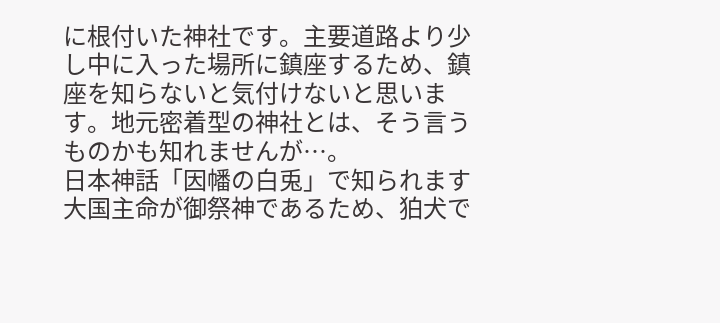に根付いた神社です。主要道路より少し中に入った場所に鎮座するため、鎮座を知らないと気付けないと思います。地元密着型の神社とは、そう言うものかも知れませんが…。
日本神話「因幡の白兎」で知られます大国主命が御祭神であるため、狛犬で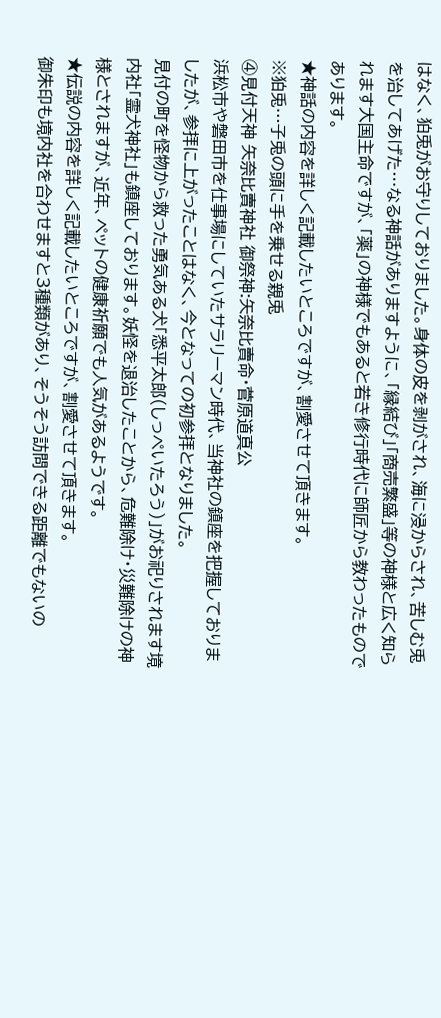はなく、狛兎がお守りしておりました。身体の皮を剥がされ、海に浸からされ、苦しむ兎を治してあげた…なる神話がありますように、「縁結び」「商売繁盛」等の神様と広く知られます大国主命ですが、「薬」の神様でもあると若き修行時代に師匠から教わったものであります。
★神話の内容を詳しく記載したいところですが、割愛させて頂きます。
※狛兎…子兎の頭に手を乗せる親兎
④見付天神 矢奈比賣神社 御祭神:矢奈比賣命・菅原道真公
浜松市や磐田市を仕事場にしていたサラリーマン時代、当神社の鎮座を把握しておりましたが、参拝に上がったことはなく、今となっての初参拝となりました。
見付の町を怪物から救った勇気ある犬「悉平太郎(しっぺいたろう)」がお祀りされます境内社「霊犬神社」も鎮座しております。妖怪を退治したことから、危難除け・災難除けの神様とされますが、近年、ペットの健康祈願でも人気があるようです。
★伝説の内容を詳しく記載したいところですが、割愛させて頂きます。
御朱印も境内社を合わせますと3種類があり、そうそう訪問できる距離でもないの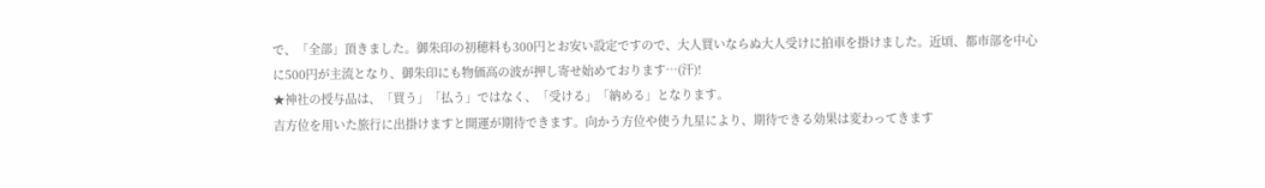で、「全部」頂きました。御朱印の初穂料も300円とお安い設定ですので、大人買いならぬ大人受けに拍車を掛けました。近頃、都市部を中心に500円が主流となり、御朱印にも物価高の波が押し寄せ始めております…(汗)!
★神社の授与品は、「買う」「払う」ではなく、「受ける」「納める」となります。
吉方位を用いた旅行に出掛けますと開運が期待できます。向かう方位や使う九星により、期待できる効果は変わってきます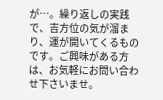が…。繰り返しの実践で、吉方位の気が溜まり、運が開いてくるものです。ご興味がある方は、お気軽にお問い合わせ下さいませ。